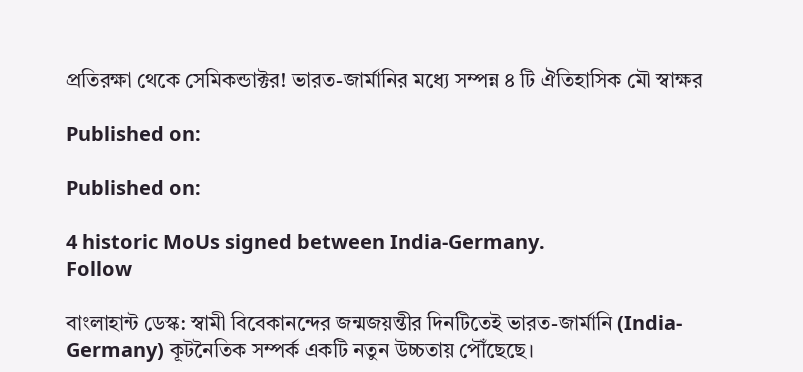প্রতিরক্ষা থেকে সেমিকন্ডাক্টর! ভারত-জার্মানির মধ্যে সম্পন্ন ৪ টি ঐতিহাসিক মৌ স্বাক্ষর

Published on:

Published on:

4 historic MoUs signed between India-Germany.
Follow

বাংলাহান্ট ডেস্ক: স্বামী বিবেকানন্দের জন্মজয়ন্তীর দিনটিতেই ভারত-জার্মানি (India-Germany) কূটনৈতিক সম্পর্ক একটি নতুন উচ্চতায় পৌঁছেছে।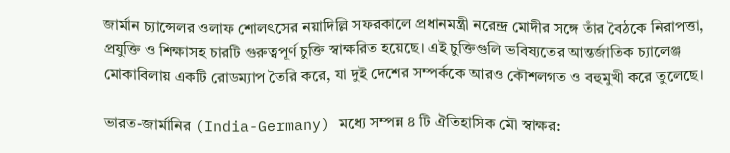জার্মান চ্যান্সেলর ওলাফ শোলৎসের নয়াদিল্লি সফরকালে প্রধানমন্ত্রী নরেন্দ্র মোদীর সঙ্গে তাঁর বৈঠকে নিরাপত্তা, প্রযুক্তি ও শিক্ষাসহ চারটি গুরুত্বপূর্ণ চুক্তি স্বাক্ষরিত হয়েছে। এই চুক্তিগুলি ভবিষ্যতের আন্তর্জাতিক চ্যালেঞ্জ মোকাবিলায় একটি রোডম্যাপ তৈরি করে, যা দুই দেশের সম্পর্ককে আরও কৌশলগত ও বহুমুখী করে তুলেছে।

ভারত-জার্মানির (India-Germany) মধ্যে সম্পন্ন ৪ টি ঐতিহাসিক মৌ স্বাক্ষর: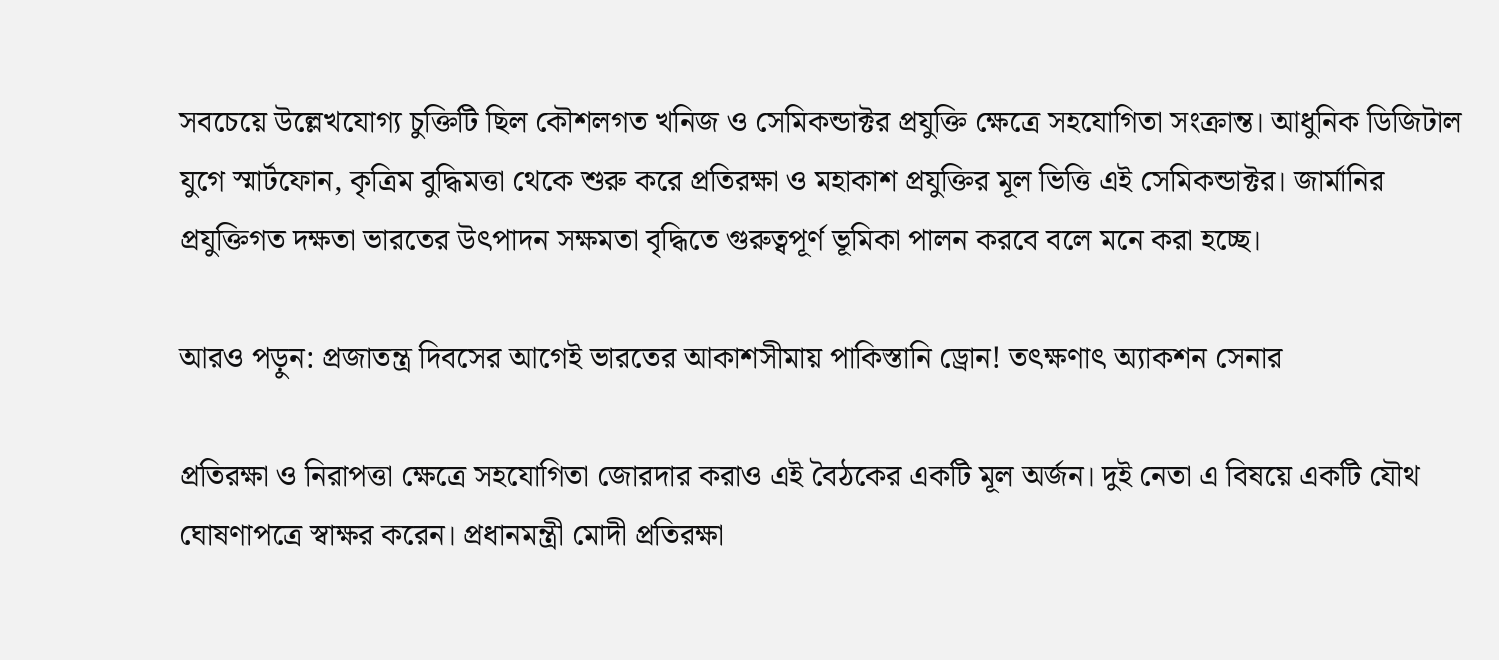সবচেয়ে উল্লেখযোগ্য চুক্তিটি ছিল কৌশলগত খনিজ ও সেমিকন্ডাক্টর প্রযুক্তি ক্ষেত্রে সহযোগিতা সংক্রান্ত। আধুনিক ডিজিটাল যুগে স্মার্টফোন, কৃত্রিম বুদ্ধিমত্তা থেকে শুরু করে প্রতিরক্ষা ও মহাকাশ প্রযুক্তির মূল ভিত্তি এই সেমিকন্ডাক্টর। জার্মানির প্রযুক্তিগত দক্ষতা ভারতের উৎপাদন সক্ষমতা বৃদ্ধিতে গুরুত্বপূর্ণ ভূমিকা পালন করবে বলে মনে করা হচ্ছে।

আরও পড়ুন: প্রজাতন্ত্র দিবসের আগেই ভারতের আকাশসীমায় পাকিস্তানি ড্রোন! তৎক্ষণাৎ অ্যাকশন সেনার

প্রতিরক্ষা ও নিরাপত্তা ক্ষেত্রে সহযোগিতা জোরদার করাও এই বৈঠকের একটি মূল অর্জন। দুই নেতা এ বিষয়ে একটি যৌথ ঘোষণাপত্রে স্বাক্ষর করেন। প্রধানমন্ত্রী মোদী প্রতিরক্ষা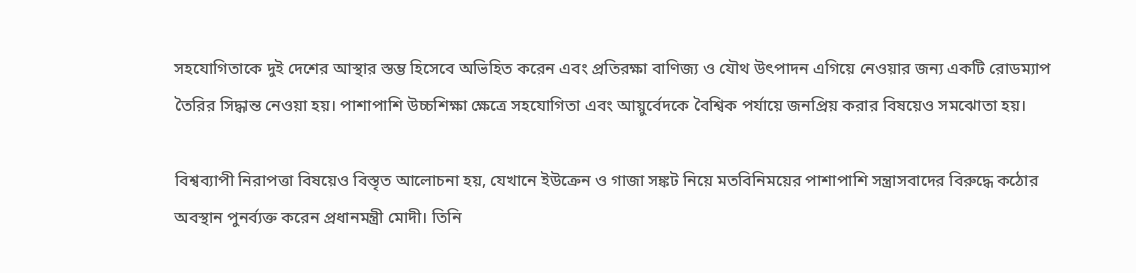সহযোগিতাকে দুই দেশের আস্থার স্তম্ভ হিসেবে অভিহিত করেন এবং প্রতিরক্ষা বাণিজ্য ও যৌথ উৎপাদন এগিয়ে নেওয়ার জন্য একটি রোডম্যাপ তৈরির সিদ্ধান্ত নেওয়া হয়। পাশাপাশি উচ্চশিক্ষা ক্ষেত্রে সহযোগিতা এবং আয়ুর্বেদকে বৈশ্বিক পর্যায়ে জনপ্রিয় করার বিষয়েও সমঝোতা হয়।

বিশ্বব্যাপী নিরাপত্তা বিষয়েও বিস্তৃত আলোচনা হয়, যেখানে ইউক্রেন ও গাজা সঙ্কট নিয়ে মতবিনিময়ের পাশাপাশি সন্ত্রাসবাদের বিরুদ্ধে কঠোর অবস্থান পুনর্ব্যক্ত করেন প্রধানমন্ত্রী মোদী। তিনি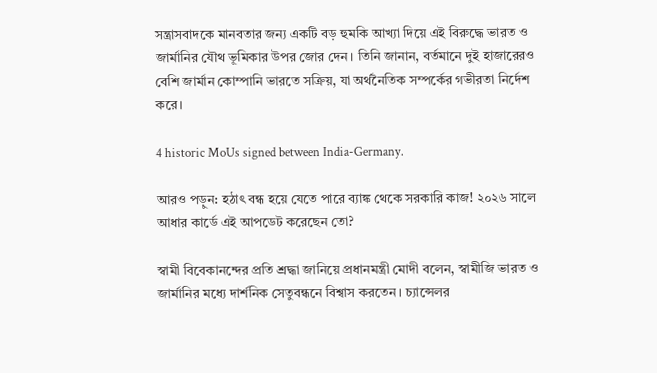সন্ত্রাসবাদকে মানবতার জন্য একটি বড় হুমকি আখ্যা দিয়ে এই বিরুদ্ধে ভারত ও জার্মানির যৌথ ভূমিকার উপর জোর দেন। তিনি জানান, বর্তমানে দুই হাজারেরও বেশি জার্মান কোম্পানি ভারতে সক্রিয়, যা অর্থনৈতিক সম্পর্কের গভীরতা নির্দেশ করে।

4 historic MoUs signed between India-Germany.

আরও পড়ুন: হঠাৎ বন্ধ হয়ে যেতে পারে ব্যাঙ্ক থেকে সরকারি কাজ! ২০২৬ সালে আধার কার্ডে এই আপডেট করেছেন তো?

স্বামী বিবেকানন্দের প্রতি শ্রদ্ধা জানিয়ে প্রধানমন্ত্রী মোদী বলেন, স্বামীজি ভারত ও জার্মানির মধ্যে দার্শনিক সেতুবন্ধনে বিশ্বাস করতেন। চ্যান্সেলর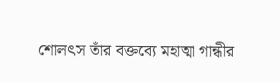শোলৎস তাঁর বক্তব্যে মহাত্মা গান্ধীর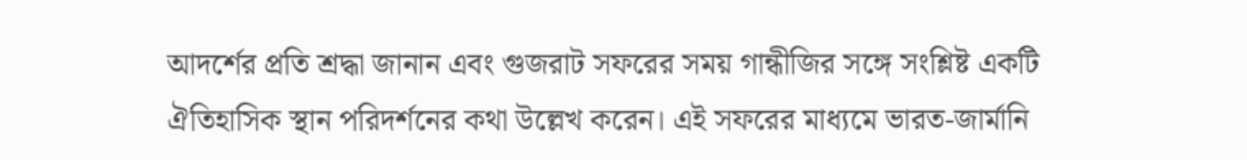আদর্শের প্রতি শ্রদ্ধা জানান এবং গুজরাট সফরের সময় গান্ধীজির সঙ্গে সংশ্লিষ্ট একটি ঐতিহাসিক স্থান পরিদর্শনের কথা উল্লেখ করেন। এই সফরের মাধ্যমে ভারত-জার্মানি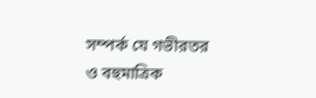সম্পর্ক যে গভীরতর ও বহুমাত্রিক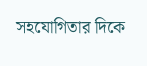সহযোগিতার দিকে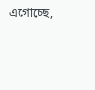এগোচ্ছে,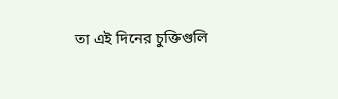তা এই দিনের চুক্তিগুলি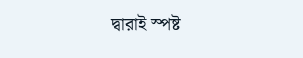দ্বারাই স্পষ্ট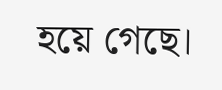হয়ে গেছে।